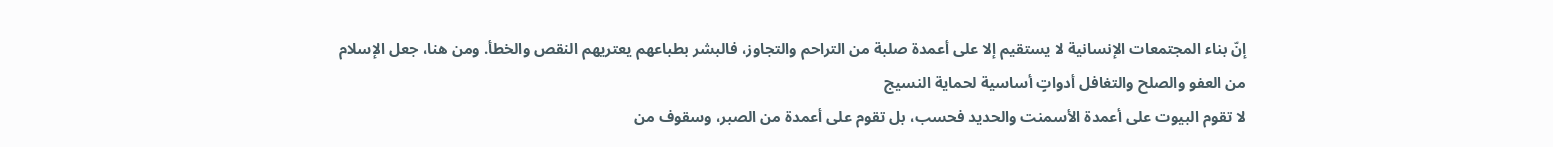إنّ بناء المجتمعات الإنسانية لا يستقيم إلا على أعمدة صلبة من التراحم والتجاوز، فالبشر بطباعهم يعتريهم النقص والخطأ. ومن هنا، جعل الإسلام من العفو والصلح والتغافل أدواتٍ أساسية لحماية النسيج
لا تقوم البيوت على أعمدة الأسمنت والحديد فحسب، بل تقوم على أعمدة من الصبر، وسقوف من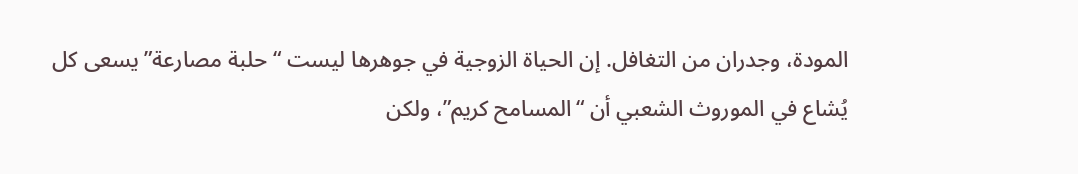المودة، وجدران من التغافل. إن الحياة الزوجية في جوهرها ليست “حلبة مصارعة” يسعى كل
يُشاع في الموروث الشعبي أن “المسامح كريم”، ولكن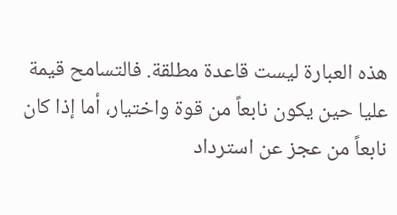هذه العبارة ليست قاعدة مطلقة. فالتسامح قيمة عليا حين يكون نابعاً من قوة واختيار، أما إذا كان نابعاً من عجز عن استرداد